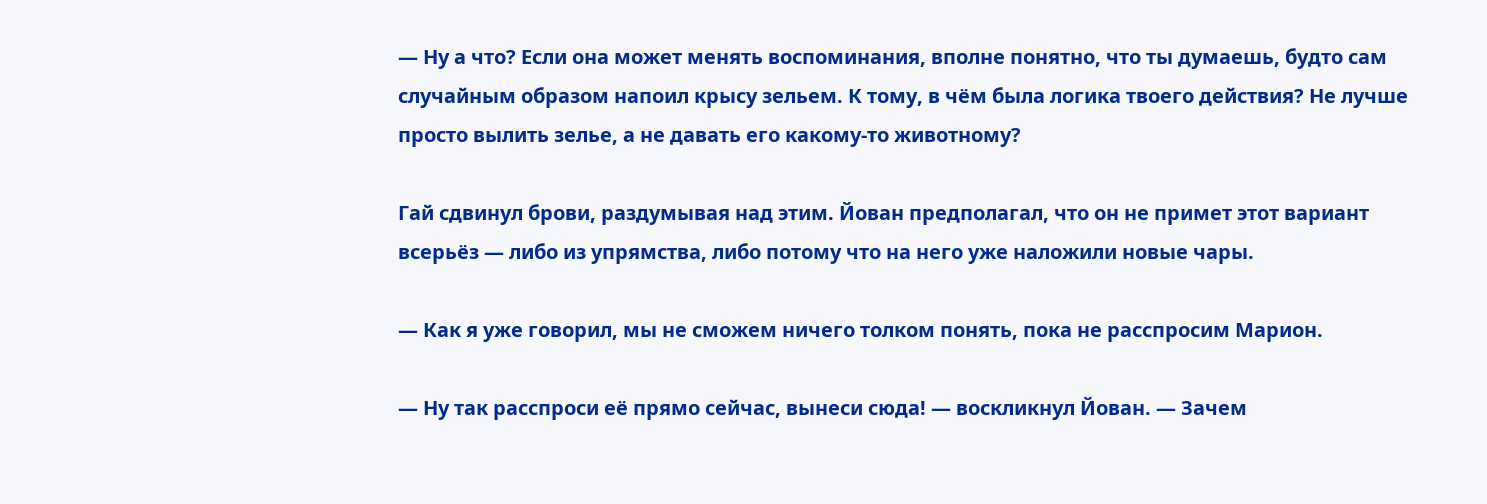— Ну а что? Если она может менять воспоминания, вполне понятно, что ты думаешь, будто сам случайным образом напоил крысу зельем. К тому, в чём была логика твоего действия? Не лучше просто вылить зелье, а не давать его какому-то животному?

Гай сдвинул брови, раздумывая над этим. Йован предполагал, что он не примет этот вариант всерьёз — либо из упрямства, либо потому что на него уже наложили новые чары.

— Как я уже говорил, мы не сможем ничего толком понять, пока не расспросим Марион.

— Ну так расспроси её прямо сейчас, вынеси сюда! — воскликнул Йован. — Зачем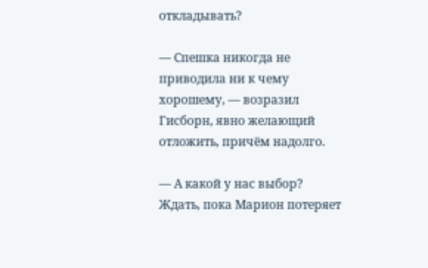откладывать?

— Спешка никогда не приводила ни к чему хорошему, — возразил Гисборн, явно желающий отложить, причём надолго.

— А какой у нас выбор? Ждать, пока Марион потеряет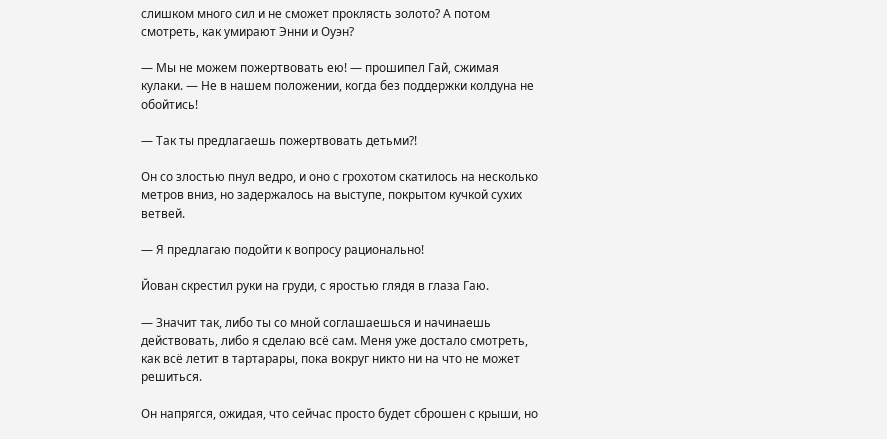слишком много сил и не сможет проклясть золото? А потом смотреть, как умирают Энни и Оуэн?

— Мы не можем пожертвовать ею! — прошипел Гай, сжимая кулаки. — Не в нашем положении, когда без поддержки колдуна не обойтись!

— Так ты предлагаешь пожертвовать детьми?!

Он со злостью пнул ведро, и оно с грохотом скатилось на несколько метров вниз, но задержалось на выступе, покрытом кучкой сухих ветвей.

— Я предлагаю подойти к вопросу рационально!

Йован скрестил руки на груди, с яростью глядя в глаза Гаю.

— Значит так, либо ты со мной соглашаешься и начинаешь действовать, либо я сделаю всё сам. Меня уже достало смотреть, как всё летит в тартарары, пока вокруг никто ни на что не может решиться.

Он напрягся, ожидая, что сейчас просто будет сброшен с крыши, но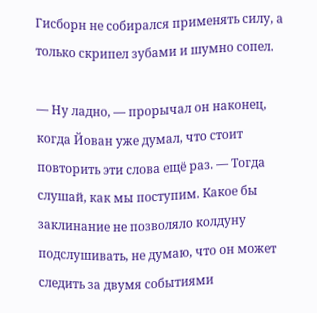Гисборн не собирался применять силу, а только скрипел зубами и шумно сопел.

— Ну ладно, — прорычал он наконец, когда Йован уже думал, что стоит повторить эти слова ещё раз. — Тогда слушай, как мы поступим. Какое бы заклинание не позволяло колдуну подслушивать, не думаю, что он может следить за двумя событиями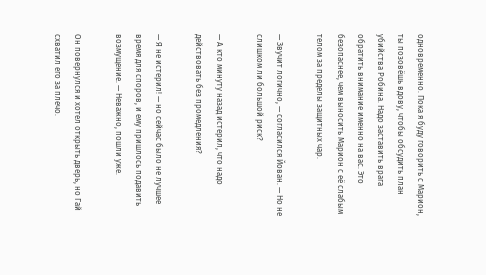одновременно. Пока я буду говорить с Марион, ты позовёшь вдову, чтобы обсудить план убийства Робина. Надо заставить врага обратить внимание именно на вас. Это безопаснее, чем выносить Марион с её слабым телом за пределы защитных чар.

— Звучит логично, — согласился Йован. — Но не слишком ли большой риск?

— А кто минуту назад истерил, что надо действовать без промедления?

— Я не истерил! — но сейчас было не лучшее время для споров, и ему пришлось подавить возмущение. — Неважно, пошли уже.

Он повернулся и хотел открыть дверь, но Гай схватил его за плечо.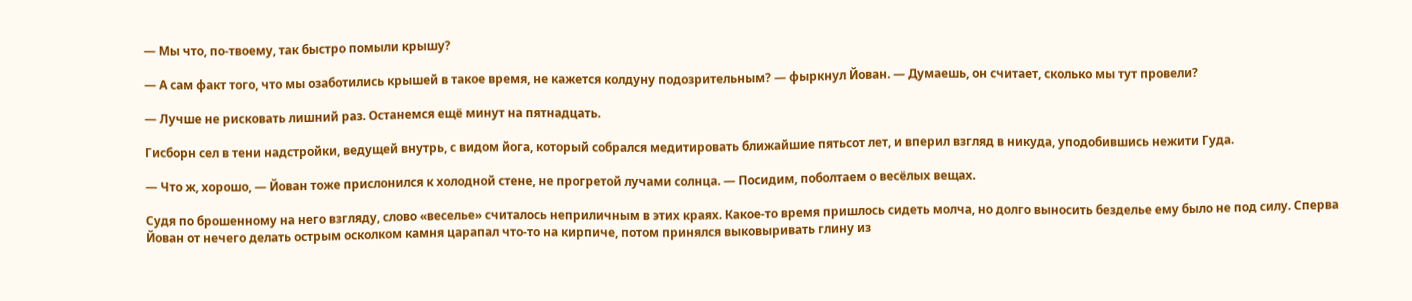— Мы что, по-твоему, так быстро помыли крышу?

— А сам факт того, что мы озаботились крышей в такое время, не кажется колдуну подозрительным? — фыркнул Йован. — Думаешь, он считает, сколько мы тут провели?

— Лучше не рисковать лишний раз. Останемся ещё минут на пятнадцать.

Гисборн сел в тени надстройки, ведущей внутрь, с видом йога, который собрался медитировать ближайшие пятьсот лет, и вперил взгляд в никуда, уподобившись нежити Гуда.

— Что ж, хорошо, — Йован тоже прислонился к холодной стене, не прогретой лучами солнца. — Посидим, поболтаем о весёлых вещах.

Судя по брошенному на него взгляду, слово «веселье» считалось неприличным в этих краях. Какое-то время пришлось сидеть молча, но долго выносить безделье ему было не под силу. Сперва Йован от нечего делать острым осколком камня царапал что-то на кирпиче, потом принялся выковыривать глину из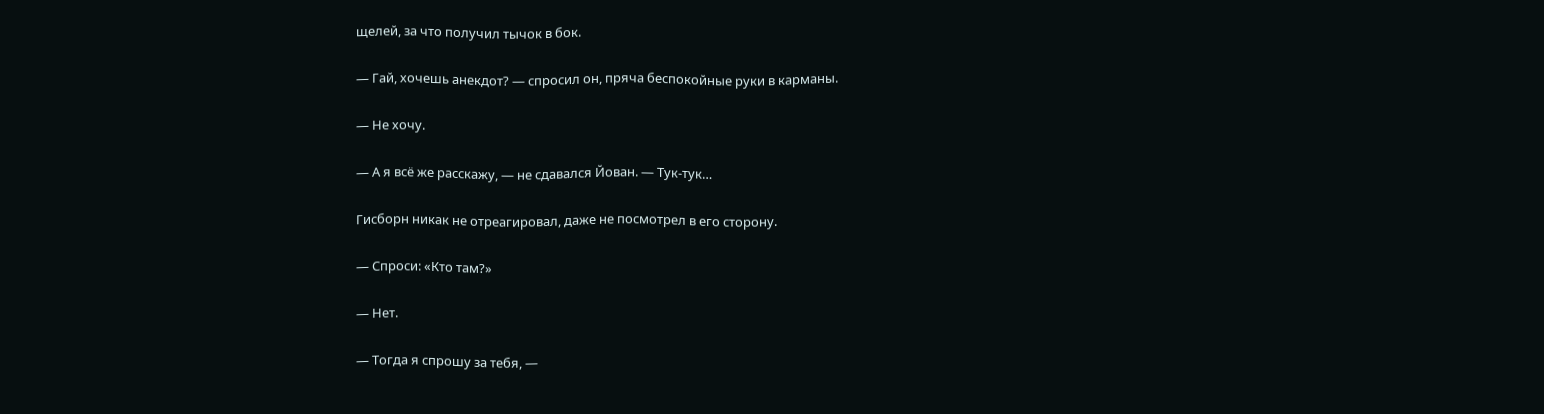щелей, за что получил тычок в бок.

— Гай, хочешь анекдот? — спросил он, пряча беспокойные руки в карманы.

— Не хочу.

— А я всё же расскажу, — не сдавался Йован. — Тук-тук…

Гисборн никак не отреагировал, даже не посмотрел в его сторону.

— Спроси: «Кто там?»

— Нет.

— Тогда я спрошу за тебя, —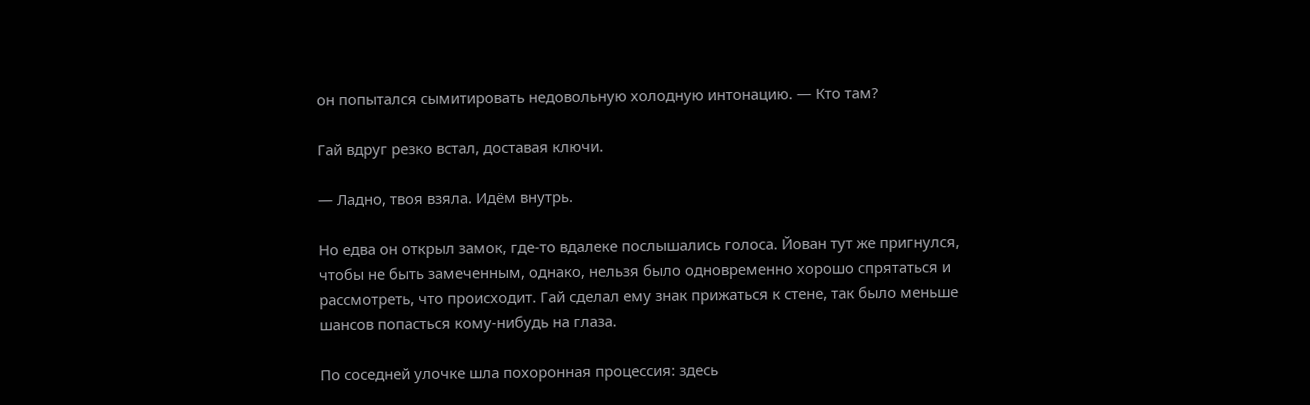он попытался сымитировать недовольную холодную интонацию. — Кто там?

Гай вдруг резко встал, доставая ключи.

— Ладно, твоя взяла. Идём внутрь.

Но едва он открыл замок, где-то вдалеке послышались голоса. Йован тут же пригнулся, чтобы не быть замеченным, однако, нельзя было одновременно хорошо спрятаться и рассмотреть, что происходит. Гай сделал ему знак прижаться к стене, так было меньше шансов попасться кому-нибудь на глаза.

По соседней улочке шла похоронная процессия: здесь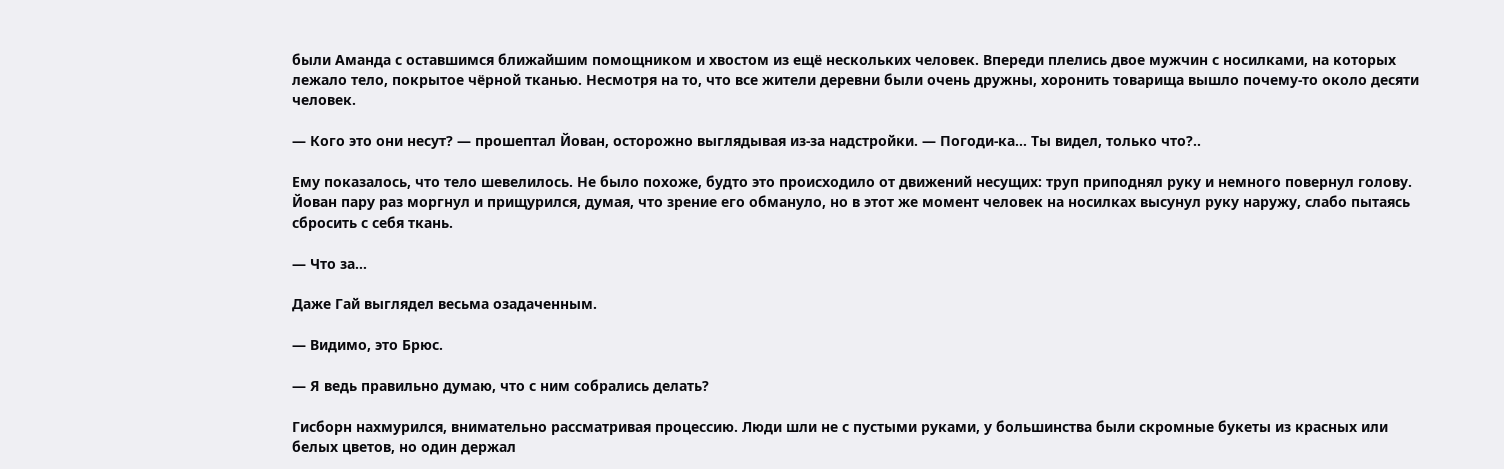были Аманда с оставшимся ближайшим помощником и хвостом из ещё нескольких человек. Впереди плелись двое мужчин с носилками, на которых лежало тело, покрытое чёрной тканью. Несмотря на то, что все жители деревни были очень дружны, хоронить товарища вышло почему-то около десяти человек.

— Кого это они несут? — прошептал Йован, осторожно выглядывая из-за надстройки. — Погоди-ка… Ты видел, только что?..

Ему показалось, что тело шевелилось. Не было похоже, будто это происходило от движений несущих: труп приподнял руку и немного повернул голову. Йован пару раз моргнул и прищурился, думая, что зрение его обмануло, но в этот же момент человек на носилках высунул руку наружу, слабо пытаясь сбросить с себя ткань.

— Что за…

Даже Гай выглядел весьма озадаченным.

— Видимо, это Брюс.

— Я ведь правильно думаю, что с ним собрались делать?

Гисборн нахмурился, внимательно рассматривая процессию. Люди шли не с пустыми руками, у большинства были скромные букеты из красных или белых цветов, но один держал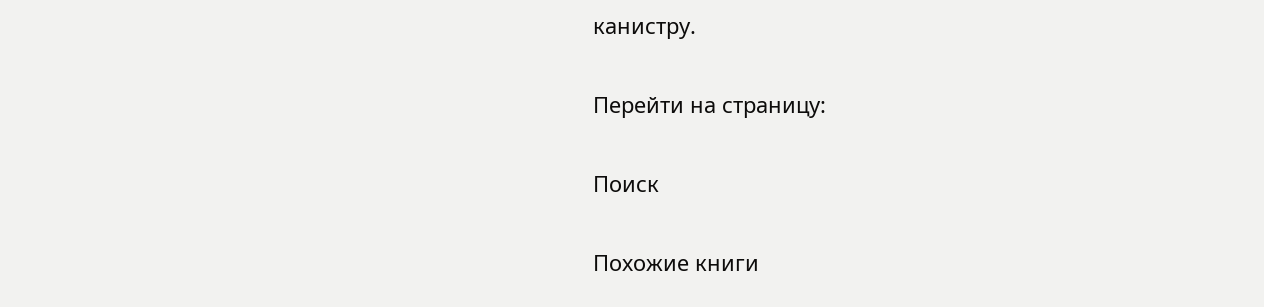канистру.

Перейти на страницу:

Поиск

Похожие книги